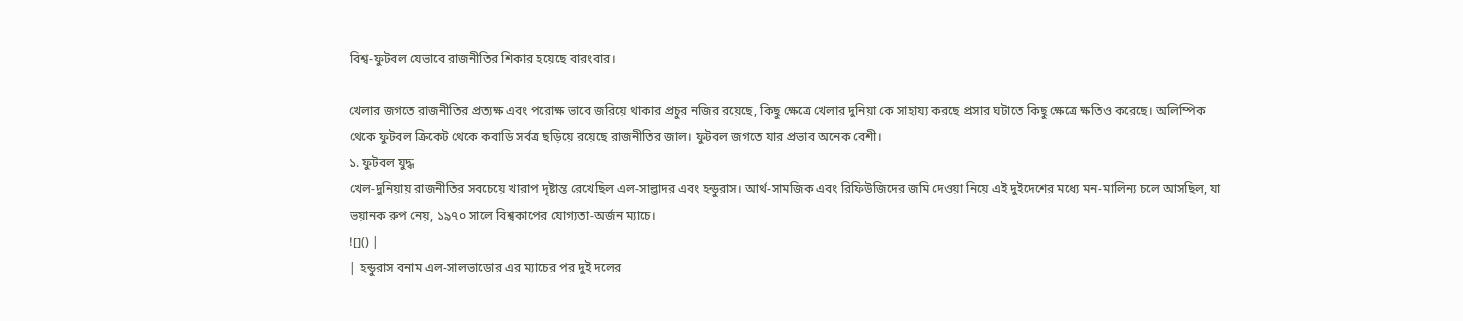বিশ্ব-ফুটবল যেভাবে রাজনীতির শিকার হয়েছে বারংবার।

খেলার জগতে রাজনীতির প্রত্যক্ষ এবং পরোক্ষ ভাবে জরিয়ে থাকার প্রচুর নজির রয়েছে, কিছু ক্ষেত্রে খেলার দুনিয়া কে সাহায্য করছে প্রসার ঘটাতে কিছু ক্ষেত্রে ক্ষতিও করেছে। অলিম্পিক থেকে ফুটবল ক্রিকেট থেকে কবাডি সর্বত্র ছড়িয়ে রয়েছে রাজনীতির জাল। ফুটবল জগতে যার প্রভাব অনেক বেশী।
১. ফুটবল যুদ্ধ
খেল-দুনিয়ায় রাজনীতির সবচেয়ে খারাপ দৃষ্টান্ত রেখেছিল এল-সাল্ভাদর এবং হন্ডুরাস। আর্থ-সামজিক এবং রিফিউজিদের জমি দেওয়া নিয়ে এই দুইদেশের মধ্যে মন-মালিন্য চলে আসছিল, যা ভয়ানক রুপ নেয়, ১৯৭০ সালে বিশ্বকাপের যোগ্যতা-অর্জন ম্যাচে।
![]() |
| হন্ডুরাস বনাম এল-সালভাডোর এর ম্যাচের পর দুই দলের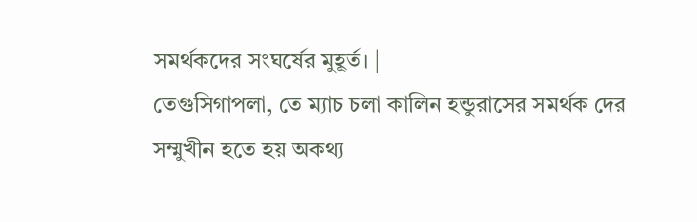সমর্থকদের সংঘর্ষের মুহূর্ত। |
তেগুসিগাপলা, তে ম্যাচ চলা কালিন হন্ডুরাসের সমর্থক দের সম্মুখীন হতে হয় অকথ্য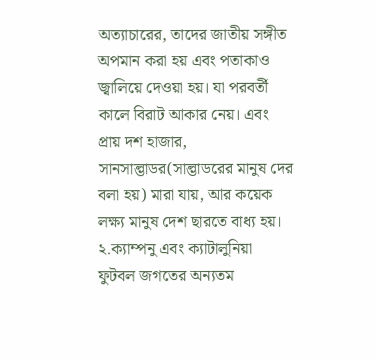অত্যাচারের, তাদের জাতীয় সঙ্গীত অপমান করা হয় এবং পতাকাও জ্বালিয়ে দেওয়া হয়। যা পরবর্তী কালে বিরাট আকার নেয়। এবং প্রায় দশ হাজার, সানসাল্ভাডর(সাল্ভাডরের মানুষ দের বলা হয়) মারা যায়, আর কয়েক লক্ষ্য মানুষ দেশ ছারতে বাধ্য হয়।
২.ক্যাম্পনু এবং ক্যাটালুনিয়া
ফুটবল জগতের অন্যতম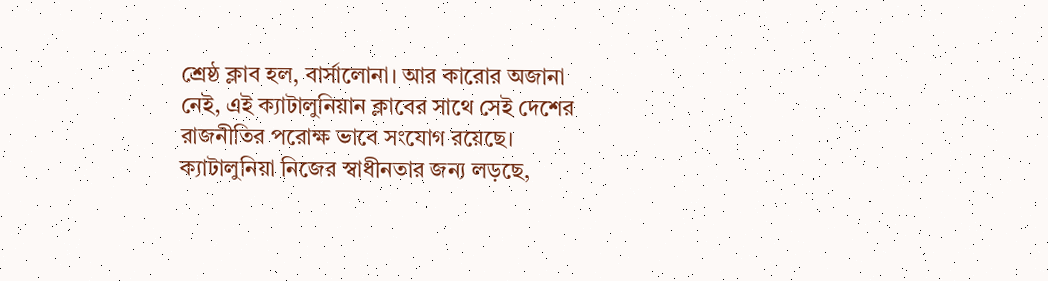শ্রেষ্ঠ ক্লাব হল, বার্সালোনা। আর কারোর অজানা নেই, এই ক্যাটালুনিয়ান ক্লাবের সাথে সেই দেশের রাজনীতির পরোক্ষ ভাবে সংযোগ রয়েছে। ক্যাটালুনিয়া নিজের স্বাধীনতার জন্য লড়ছে,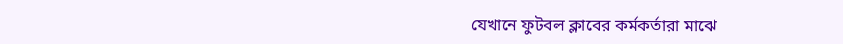যেখানে ফুটবল ক্লাবের কর্মকর্তারা মাঝে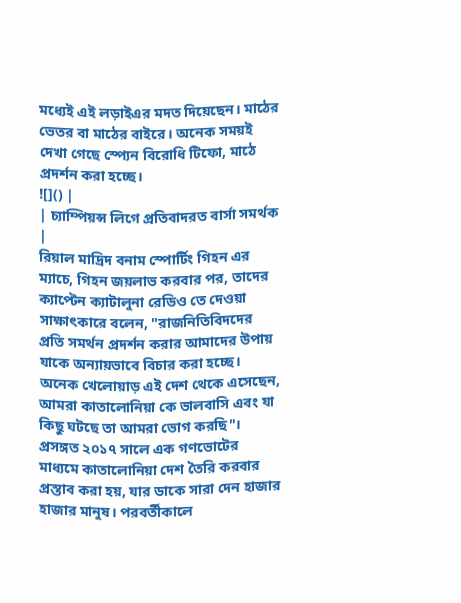মধ্যেই এই লড়াইএর মদত দিয়েছেন। মাঠের ভেতর বা মাঠের বাইরে। অনেক সময়ই দেখা গেছে স্প্যেন বিরোধি টিফো, মাঠে প্রদর্শন করা হচ্ছে।
![]() |
| চ্যাম্পিয়ন্স লিগে প্রতিবাদরত বার্সা সমর্থক |
রিয়াল মাদ্রিদ বনাম স্পোর্টিং গিহন এর ম্যাচে, গিহন জয়লাভ করবার পর, তাদের ক্যাপ্টেন ক্যাটালুনা রেডিও তে দেওয়া সাক্ষাৎকারে বলেন, "রাজনিতিবিদদের প্রতি সমর্থন প্রদর্শন করার আমাদের উপায় যাকে অন্যায়ভাবে বিচার করা হচ্ছে। অনেক খেলোয়াড় এই দেশ থেকে এসেছেন, আমরা কাতালোনিয়া কে ভালবাসি এবং যা কিছু ঘটছে তা আমরা ভোগ করছি"। প্রসঙ্গত ২০১৭ সালে এক গণভোটের মাধ্যমে কাতালোনিয়া দেশ তৈরি করবার প্রস্তাব করা হয়, যার ডাকে সারা দেন হাজার হাজার মানুষ। পরবর্তীকালে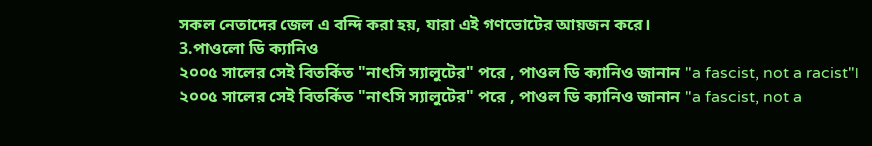সকল নেতাদের জেল এ বন্দি করা হয়, যারা এই গণভোটের আয়জন করে।
3.পাওলো ডি ক্যানিও
২০০৫ সালের সেই বিতর্কিত "নাৎসি স্যালুটের" পরে , পাওল ডি ক্যানিও জানান "a fascist, not a racist"।
২০০৫ সালের সেই বিতর্কিত "নাৎসি স্যালুটের" পরে , পাওল ডি ক্যানিও জানান "a fascist, not a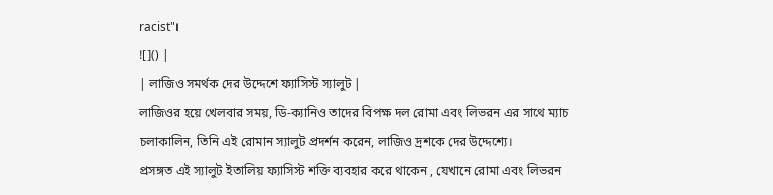racist"।
![]() |
| লাজিও সমর্থক দের উদ্দেশে ফ্যাসিস্ট স্যালুট |
লাজিওর হয়ে খেলবার সময়, ডি-ক্যানিও তাদের বিপক্ষ দল রোমা এবং লিভরন এর সাথে ম্যাচ চলাকালিন, তিনি এই রোমান স্যালুট প্রদর্শন করেন, লাজিও দ্রশকে দের উদ্দেশ্যে।
প্রসঙ্গত এই স্যালুট ইতালিয় ফ্যাসিস্ট শক্তি ব্যবহার করে থাকেন , যেখানে রোমা এবং লিভরন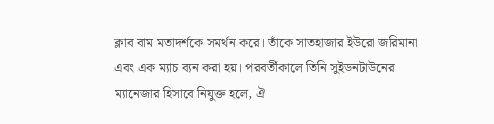ক্লাব বাম মতাদর্শকে সমর্থন করে। তাঁকে সাতহাজার ইউরো জরিমানা এবং এক ম্যাচ ব্যন করা হয়। পরবর্তীকালে তিনি সুইডনটাউনের ম্যানেজার হিসাবে নিযুক্ত হলে, ঐ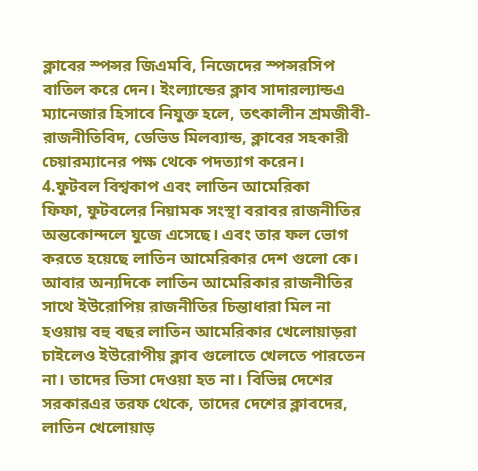ক্লাবের স্পন্সর জিএমবি, নিজেদের স্পন্সরসিপ বাতিল করে দেন। ইংল্যান্ডের ক্লাব সাদারল্যান্ডএ ম্যানেজার হিসাবে নিযুক্ত হলে, তৎকালীন শ্রমজীবী-রাজনীতিবিদ, ডেভিড মিলব্যান্ড, ক্লাবের সহকারী চেয়ারম্যানের পক্ষ থেকে পদত্যাগ করেন।
4.ফুটবল বিশ্বকাপ এবং লাতিন আমেরিকা
ফিফা, ফুটবলের নিয়ামক সংস্থা বরাবর রাজনীতির অন্তকোন্দলে যুজে এসেছে। এবং তার ফল ভোগ করতে হয়েছে লাতিন আমেরিকার দেশ গুলো কে। আবার অন্যদিকে লাতিন আমেরিকার রাজনীতির সাথে ইউরোপিয় রাজনীতির চিন্তাধারা মিল না হওয়ায় বহু বছর লাতিন আমেরিকার খেলোয়াড়রা চাইলেও ইউরোপীয় ক্লাব গুলোতে খেলতে পারতেন না। তাদের ভিসা দেওয়া হত না। বিভিন্ন দেশের সরকারএর তরফ থেকে, তাদের দেশের ক্লাবদের, লাতিন খেলোয়াড়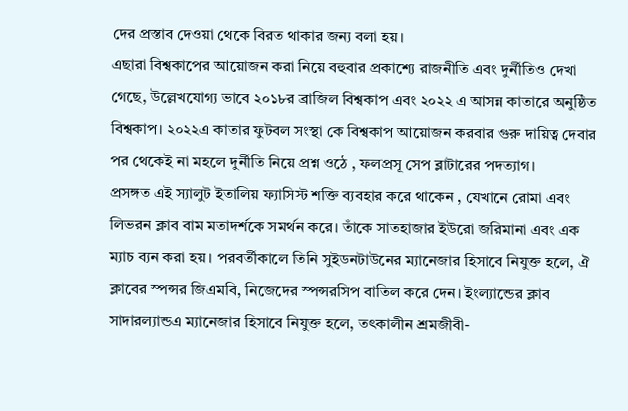দের প্রস্তাব দেওয়া থেকে বিরত থাকার জন্য বলা হয়।
এছারা বিশ্বকাপের আয়োজন করা নিয়ে বহুবার প্রকাশ্যে রাজনীতি এবং দুর্নীতিও দেখা গেছে, উল্লেখযোগ্য ভাবে ২০১৮র ব্রাজিল বিশ্বকাপ এবং ২০২২ এ আসন্ন কাতারে অনুষ্ঠিত বিশ্বকাপ। ২০২২এ কাতার ফুটবল সংস্থা কে বিশ্বকাপ আয়োজন করবার গুরু দায়িত্ব দেবার পর থেকেই না মহলে দুর্নীতি নিয়ে প্রশ্ন ওঠে , ফলপ্রসূ সেপ ব্লাটারের পদত্যাগ।
প্রসঙ্গত এই স্যালুট ইতালিয় ফ্যাসিস্ট শক্তি ব্যবহার করে থাকেন , যেখানে রোমা এবং লিভরন ক্লাব বাম মতাদর্শকে সমর্থন করে। তাঁকে সাতহাজার ইউরো জরিমানা এবং এক ম্যাচ ব্যন করা হয়। পরবর্তীকালে তিনি সুইডনটাউনের ম্যানেজার হিসাবে নিযুক্ত হলে, ঐ ক্লাবের স্পন্সর জিএমবি, নিজেদের স্পন্সরসিপ বাতিল করে দেন। ইংল্যান্ডের ক্লাব সাদারল্যান্ডএ ম্যানেজার হিসাবে নিযুক্ত হলে, তৎকালীন শ্রমজীবী-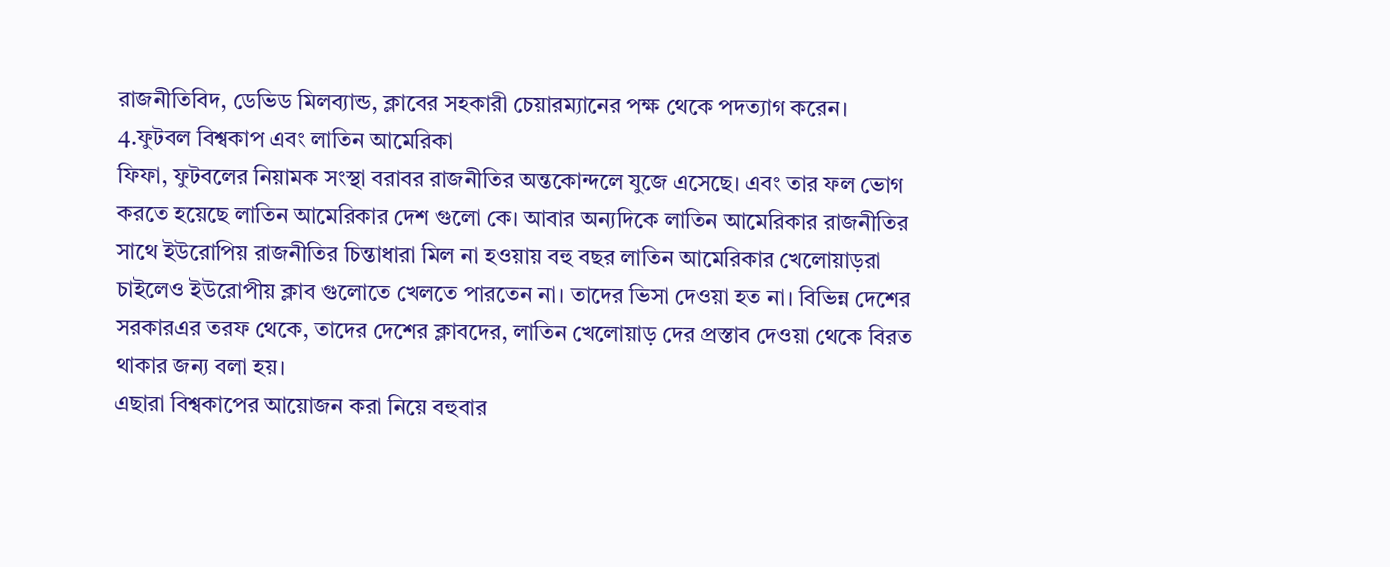রাজনীতিবিদ, ডেভিড মিলব্যান্ড, ক্লাবের সহকারী চেয়ারম্যানের পক্ষ থেকে পদত্যাগ করেন।
4.ফুটবল বিশ্বকাপ এবং লাতিন আমেরিকা
ফিফা, ফুটবলের নিয়ামক সংস্থা বরাবর রাজনীতির অন্তকোন্দলে যুজে এসেছে। এবং তার ফল ভোগ করতে হয়েছে লাতিন আমেরিকার দেশ গুলো কে। আবার অন্যদিকে লাতিন আমেরিকার রাজনীতির সাথে ইউরোপিয় রাজনীতির চিন্তাধারা মিল না হওয়ায় বহু বছর লাতিন আমেরিকার খেলোয়াড়রা চাইলেও ইউরোপীয় ক্লাব গুলোতে খেলতে পারতেন না। তাদের ভিসা দেওয়া হত না। বিভিন্ন দেশের সরকারএর তরফ থেকে, তাদের দেশের ক্লাবদের, লাতিন খেলোয়াড় দের প্রস্তাব দেওয়া থেকে বিরত থাকার জন্য বলা হয়।
এছারা বিশ্বকাপের আয়োজন করা নিয়ে বহুবার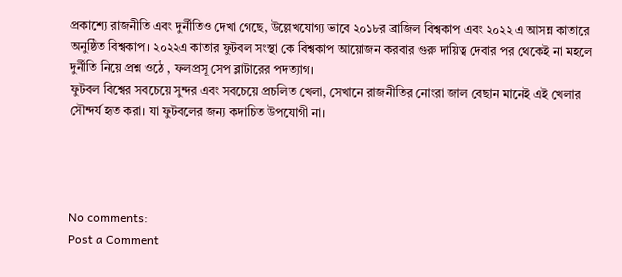প্রকাশ্যে রাজনীতি এবং দুর্নীতিও দেখা গেছে, উল্লেখযোগ্য ভাবে ২০১৮র ব্রাজিল বিশ্বকাপ এবং ২০২২ এ আসন্ন কাতারে অনুষ্ঠিত বিশ্বকাপ। ২০২২এ কাতার ফুটবল সংস্থা কে বিশ্বকাপ আয়োজন করবার গুরু দায়িত্ব দেবার পর থেকেই না মহলে দুর্নীতি নিয়ে প্রশ্ন ওঠে , ফলপ্রসূ সেপ ব্লাটারের পদত্যাগ।
ফুটবল বিশ্বের সবচেয়ে সুন্দর এবং সবচেয়ে প্রচলিত খেলা, সেখানে রাজনীতির নোংরা জাল বেছান মানেই এই খেলার সৌন্দর্য হৃত করা। যা ফুটবলের জন্য কদাচিত উপযোগী না।




No comments:
Post a Comment